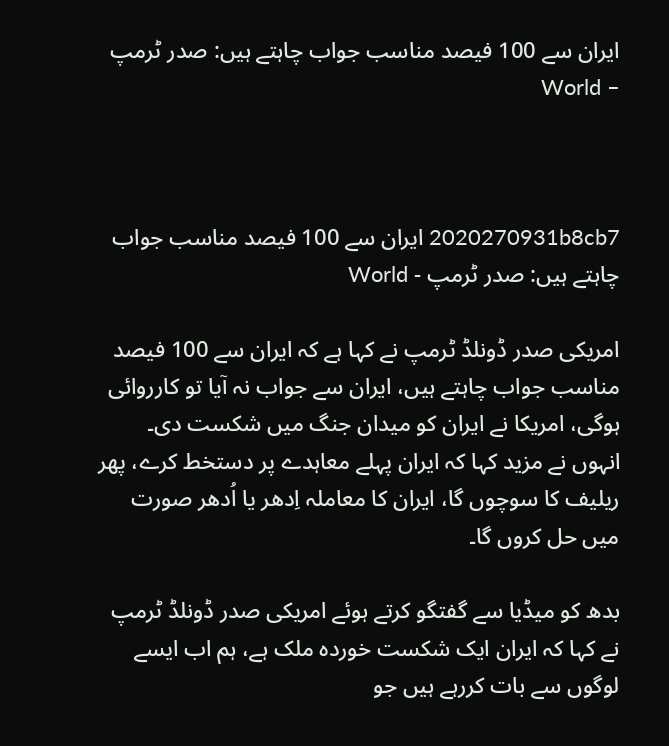ایران سے 100 فیصد مناسب جواب چاہتے ہیں: صدر ٹرمپ – World



2020270931b8cb7 ایران سے 100 فیصد مناسب جواب چاہتے ہیں: صدر ٹرمپ - World

امریکی صدر ڈونلڈ ٹرمپ نے کہا ہے کہ ایران سے 100 فیصد مناسب جواب چاہتے ہیں، ایران سے جواب نہ آیا تو کارروائی ہوگی، امریکا نے ایران کو میدان جنگ میں شکست دی۔ انہوں نے مزید کہا کہ ایران پہلے معاہدے پر دستخط کرے، پھر ریلیف کا سوچوں گا، ایران کا معاملہ اِدھر یا اُدھر صورت میں حل کروں گا۔

بدھ کو میڈیا سے گفتگو کرتے ہوئے امریکی صدر ڈونلڈ ٹرمپ نے کہا کہ ایران ایک شکست خوردہ ملک ہے، ہم اب ایسے لوگوں سے بات کررہے ہیں جو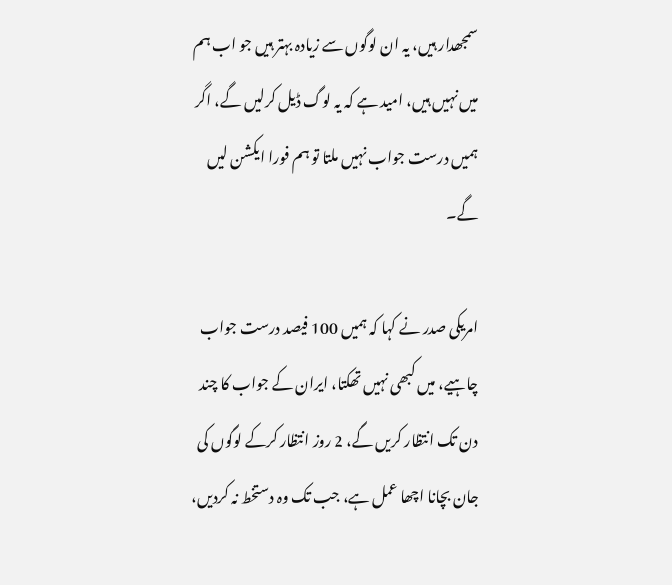سمجھدار ہیں، یہ ان لوگوں سے زیادہ بہتر ہیں جو اب ہم میں نہیں ہیں، امید ہے کہ یہ لوگ ڈیل کرلیں گے، اگر ہمیں درست جواب نہیں ملتا تو ہم فورا ایکشن لیں گے۔

امریکی صدر نے کہا کہ ہمیں 100 فیصد درست جواب چاہیے، میں کبھی نہیں تھکتا، ایران کے جواب کا چند دن تک انتظار کریں گے، 2 روز انتظار کرکے لوگوں کی جان بچانا اچھا عمل ہے، جب تک وہ دستخط نہ کردیں،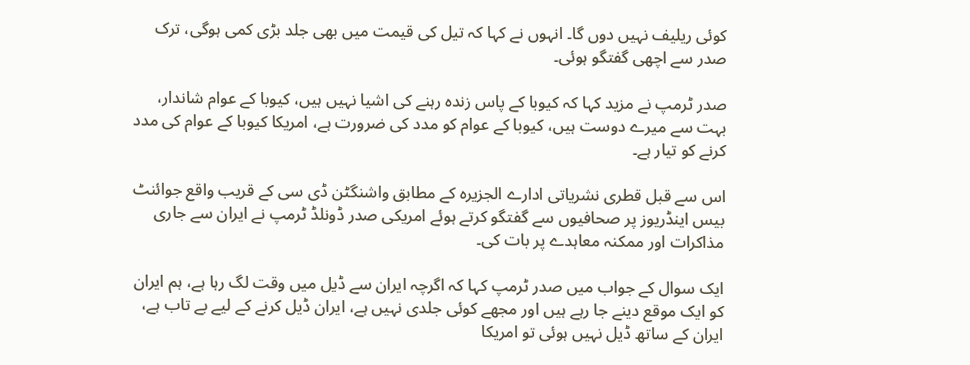کوئی ریلیف نہیں دوں گا۔ انہوں نے کہا کہ تیل کی قیمت میں بھی جلد بڑی کمی ہوگی، ترک صدر سے اچھی گفتگو ہوئی۔

صدر ٹرمپ نے مزید کہا کہ کیوبا کے پاس زندہ رہنے کی اشیا نہیں ہیں، کیوبا کے عوام شاندار، بہت سے میرے دوست ہیں، کیوبا کے عوام کو مدد کی ضرورت ہے، امریکا کیوبا کے عوام کی مدد کرنے کو تیار ہے۔

اس سے قبل قطری نشریاتی ادارے الجزیرہ کے مطابق واشنگٹن ڈی سی کے قریب واقع جوائنٹ بیس اینڈریوز پر صحافیوں سے گفتگو کرتے ہوئے امریکی صدر ڈونلڈ ٹرمپ نے ایران سے جاری مذاکرات اور ممکنہ معاہدے پر بات کی۔

ایک سوال کے جواب میں صدر ٹرمپ کہا کہ اگرچہ ایران سے ڈیل میں وقت لگ رہا ہے، ہم ایران کو ایک موقع دینے جا رہے ہیں اور مجھے کوئی جلدی نہیں ہے، ایران ڈیل کرنے کے لیے بے تاب ہے، ایران کے ساتھ ڈیل نہیں ہوئی تو امریکا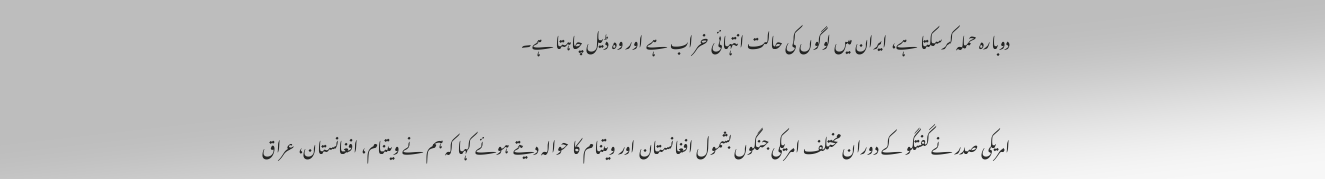دوبارہ حملہ کرسکتا ہے، ایران میں لوگوں کی حالت انتہائی خراب ہے اور وہ ڈیل چاہتا ہے۔

امریکی صدر نے گفتگو کے دوران مختلف امریکی جنگوں بشمول افغانستان اور ویتنام کا حوالہ دیتے ہوئے کہا کہ ہم نے ویتنام، افغانستان، عراق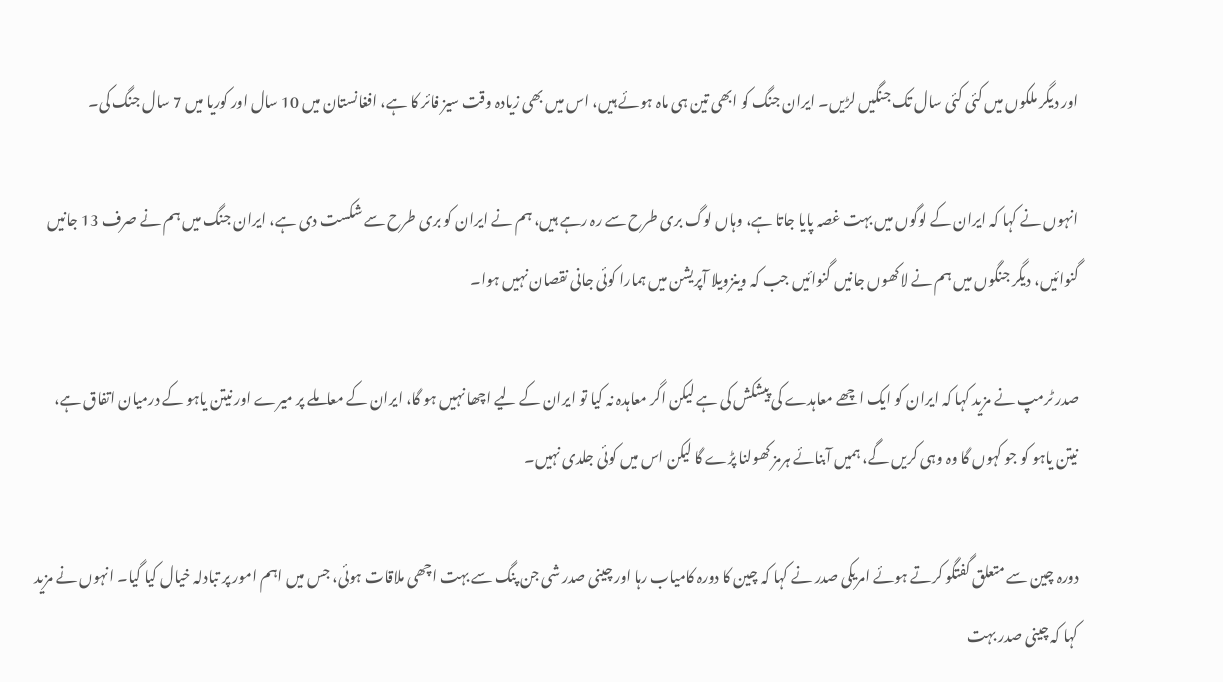اور دیگر ملکوں میں کئی کئی سال تک جنگیں لڑیں۔ ایران جنگ کو ابھی تین ہی ماہ ہوئے ہیں، اس میں بھی زیادہ وقت سیز فائر کا ہے، افغانستان میں 10 سال اور کوریا میں 7 سال جنگ کی۔

انہوں نے کہا کہ ایران کے لوگوں میں بہت غصہ پایا جاتا ہے، وہاں لوگ بری طرح سے رہ رہے ہیں، ہم نے ایران کو بری طرح سے شکست دی ہے، ایران جنگ میں ہم نے صرف 13 جانیں گنوائیں، دیگر جنگوں میں ہم نے لاکھوں جانیں گنوائیں جب کہ وینزویلا آپریشن میں ہمارا کوئی جانی نقصان نہیں ہوا۔

صدر ٹرمپ نے مزید کہا کہ ایران کو ایک اچھے معاہدے کی پیشکش کی ہے لیکن اگر معاہدہ نہ کیا تو ایران کے لیے اچھا نہیں ہو گا، ایران کے معاملے پر میرے اور نیتن یاہو کے درمیان اتفاق ہے، نیتن یاہو کو جو کہوں گا وہ وہی کریں گے، ہمیں آبنائے ہرمز کھولنا پڑے گا لیکن اس میں کوئی جلدی نہیں۔

دورہ چین سے متعلق گفتگو کرتے ہوئے امریکی صدر نے کہا کہ چین کا دورہ کامیاب رہا اور چینی صدر شی جن پنگ سے بہت اچھی ملاقات ہوئی، جس میں اہم امور پر تبادلہ خیال کیا گیا۔ انہوں نے مزید کہا کہ چینی صدر بہت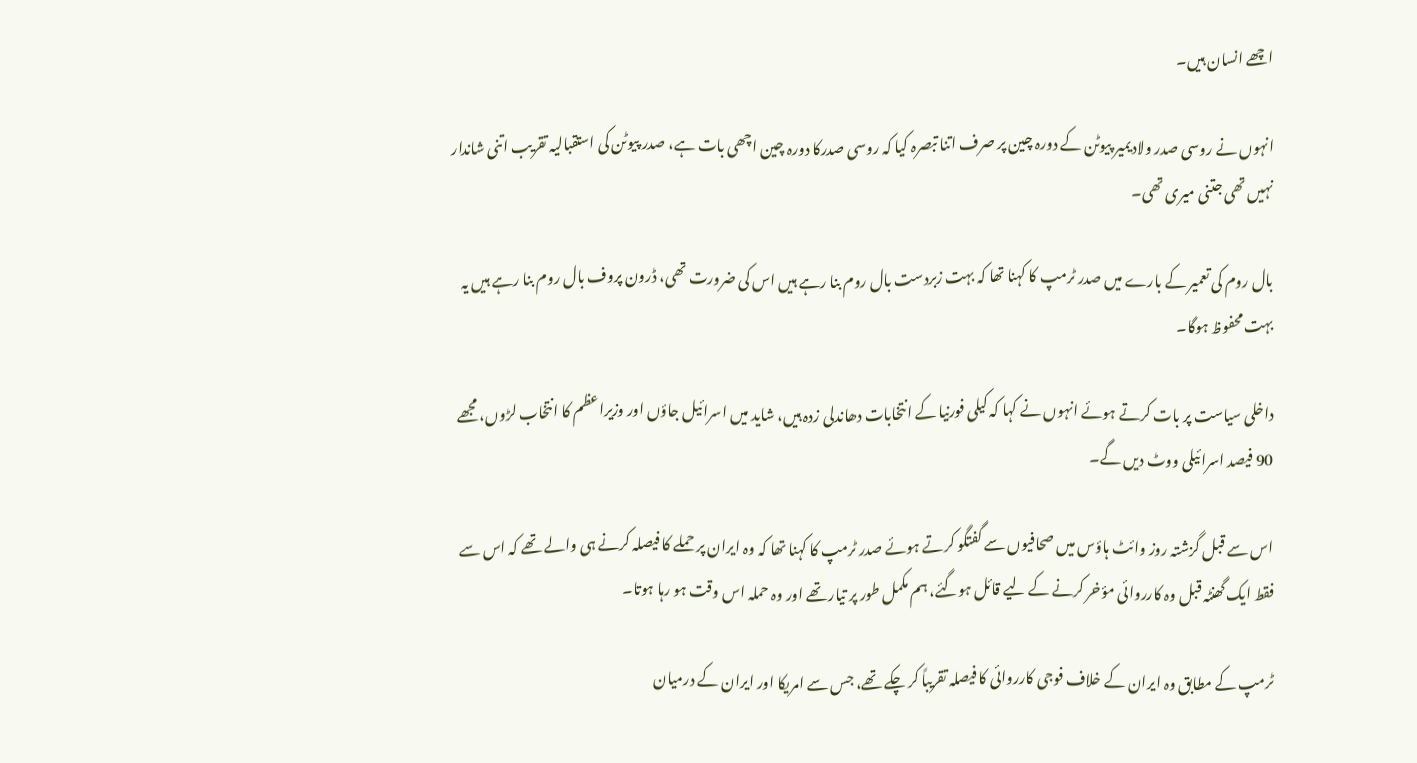اچھے انسان ہیں۔

انہوں نے روسی صدر ولادیمیر پیوٹن کے دورہ چین پر صرف اتنا تبصرہ کیا کہ روسی صدرکا دورہ چین اچھی بات ہے، صدر پیوٹن کی استقبالیہ تقریب اتنی شاندار نہیں تھی جتنی میری تھی۔

بال روم کی تعمیر کے بارے میں صدر ٹرمپ کا کہنا تھا کہ بہت زبردست بال روم بنا رہے ہیں اس کی ضرورت تھی، ڈرون پروف بال روم بنا رہے ہیں یہ بہت محفوظ ہوگا۔

داخلی سیاست پر بات کرتے ہوئے انہوں نے کہا کہ کیلی فورنیا کے انتخابات دھاندلی زدہ ہیں، شاید میں اسرائیل جاؤں اور وزیراعظم کا انتخاب لڑوں، مجھے 90 فیصد اسرائیلی ووٹ دیں گے۔

اس سے قبل گزشتہ روز وائٹ ہاؤس میں صحافیوں سے گفتگو کرتے ہوئے صدر ٹرمپ کا کہنا تھا کہ وہ ایران پر حملے کا فیصلہ کرنے ہی والے تھے کہ اس سے فقط ایک گھنٹہ قبل وہ کارروائی مؤخر کرنے کے لیے قائل ہوگئے، ہم مکمل طور پر تیار تھے اور وہ حملہ اس وقت ہو رہا ہوتا۔

ٹرمپ کے مطابق وہ ایران کے خلاف فوجی کارروائی کا فیصلہ تقریباً کر چکے تھے، جس سے امریکا اور ایران کے درمیان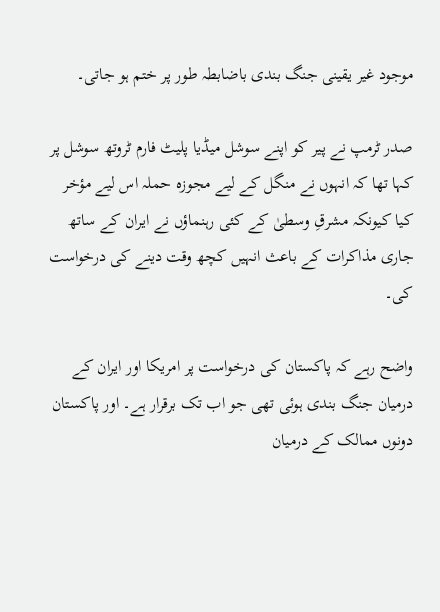موجود غیر یقینی جنگ بندی باضابطہ طور پر ختم ہو جاتی۔

صدر ٹرمپ نے پیر کو اپنے سوشل میڈیا پلیٹ فارم ٹروتھ سوشل پر کہا تھا کہ انہوں نے منگل کے لیے مجوزہ حملہ اس لیے مؤخر کیا کیونکہ مشرقِ وسطیٰ کے کئی رہنماؤں نے ایران کے ساتھ جاری مذاکرات کے باعث انہیں کچھ وقت دینے کی درخواست کی۔

واضح رہے کہ پاکستان کی درخواست پر امریکا اور ایران کے درمیان جنگ بندی ہوئی تھی جو اب تک برقرار ہے۔ اور پاکستان دونوں ممالک کے درمیان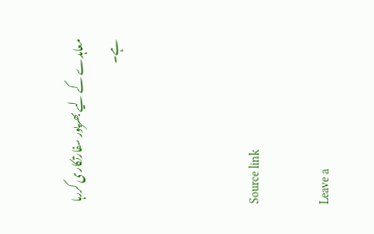معاہدے کے لیے بھرپور سفارتکاری کررہا ہے۔



Source link

Leave a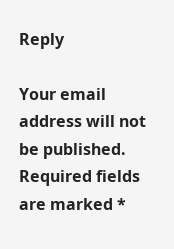Reply

Your email address will not be published. Required fields are marked *